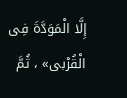إِلَّا الْمَوَدَّةَ فِى الْقُرْبى» ، ثُمَّ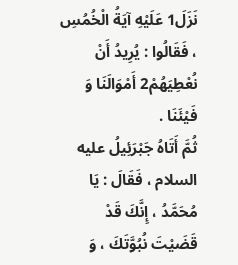نَزَلَ1 عَلَيْهِ آيَةُ الْخُمُسِ ، فَقَالُوا : يُرِيدُ أَنْ نُعْطِيَهُمْ2 أَمْوَالَنَا وَ فَيْئَنَا .
ثُمَّ أَتَاهُ جَبْرَئِيلُ عليه السلام ، فَقَالَ : يَا مُحَمَّدُ ، إِنَّكَ قَدْ قَضَيْتَ نُبُوَّتَكَ ، وَ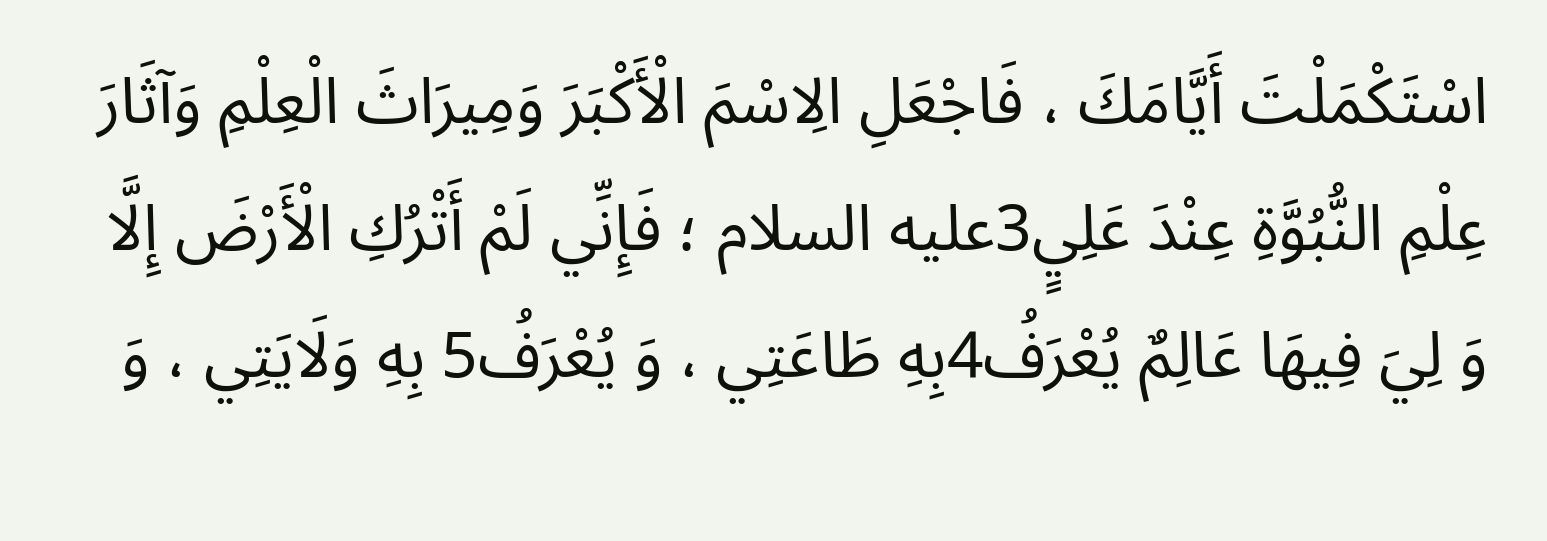اسْتَكْمَلْتَ أَيَّامَكَ ، فَاجْعَلِ الِاسْمَ الْأَكْبَرَ وَمِيرَاثَ الْعِلْمِ وَآثَارَ عِلْمِ النُّبُوَّةِ عِنْدَ عَلِيٍ3عليه السلام ؛ فَإِنِّي لَمْ أَتْرُكِ الْأَرْضَ إِلَّا وَ لِيَ فِيهَا عَالِمٌ يُعْرَفُ4بِهِ طَاعَتِي ، وَ يُعْرَفُ5 بِهِ وَلَايَتِي ، وَ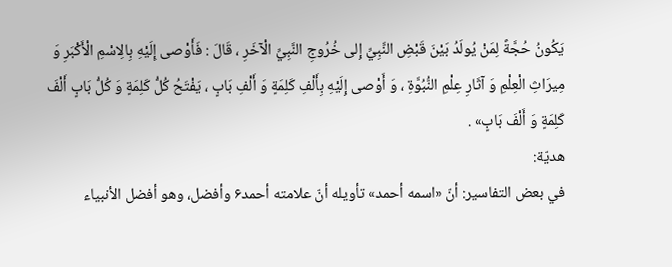يَكُونُ حُجَّةً لِمَنْ يُولَدُ بَيْنَ قَبْضِ النَّبِيِّ إِلى خُرُوجِ النَّبِيِّ الْآخَرِ ، قَالَ : فَأَوْصى إِلَيْهِ بِالِاسْمِ الْأَكْبَرِ وَ مِيرَاثِ الْعِلْمِ وَ آثَارِ عِلْمِ النُّبُوَّةِ ، وَ أَوْصى إِلَيْهِ بِأَلْفِ كَلِمَةٍ وَ أَلْفِ بَابٍ ، يَفْتَحُ كُلُّ كَلِمَةٍ وَ كُلُّ بَابٍ أَلْفَ كَلِمَةٍ وَ أَلْفَ بَابٍ» .
هديّة:
في بعض التفاسير: أنّ «اسمه أحمد» تأويله أنّ علامته أحمد۶ وأفضل، وهو أفضل الأنبياء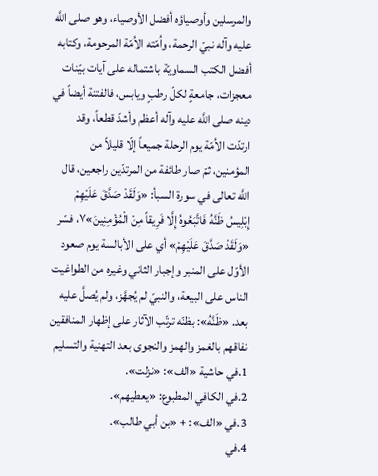والمرسلين وأوصياؤه أفضل الأوصياء، وهو صلى اللَّه عليه وآله نبيّ الرحمة، واُمّته الاُمّة المرحومة، وكتابه أفضل الكتب السماويّة باشتماله على آيات بيّنات معجزات، جامعةٍ لكلّ رطبٍ ويابس، فالفتنة أيضاً في دينه صلى اللَّه عليه وآله أعظم وأشدّ قطعاً، وقد ارتدّت الاُمّة يوم الرحلة جميعاً إلّا قليلاً من المؤمنين، ثمّ صار طائفة من المرتدّين راجعين، قال اللَّه تعالى في سورة السبأ: «وَلَقَدْ صَدَّقَ عَلَيْهِمْ إِبْلِيسُ ظَنَّهُ فَاتَّبَعُوهُ إِلَّا فَرِيقاً مِنْ الْمُؤْمِنِينَ»۷، فسّر «وَلَقَدْ صَدَّقَ عَلَيْهِمْ» أي على الأبالسة يوم صعود الأوّل على المنبر وإجبار الثاني وغيره من الطواغيت الناس على البيعة، والنبيّ لم يُجهَّز، ولم يُصلَّ عليه بعد. «ظَنَّهُ»: بظنّه ترتّب الآثار على إظهار المنافقين نفاقهم بالغمز والهمز والنجوى بعد التهنية والتسليم
1.في حاشية «الف»: «نزلت».
2.في الكافي المطبوع: «يعطيهم».
3.في «الف»: + «بن أبي طالب».
4.في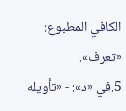الكافي المطبوع: «تعرف».
5.في «د»: - «تأويله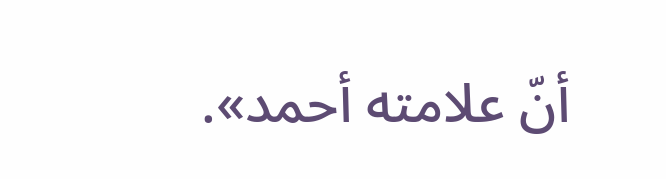أنّ علامته أحمد».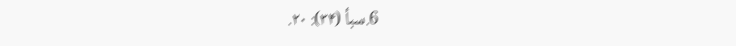6.سبأ (۳۴): ۲۰.